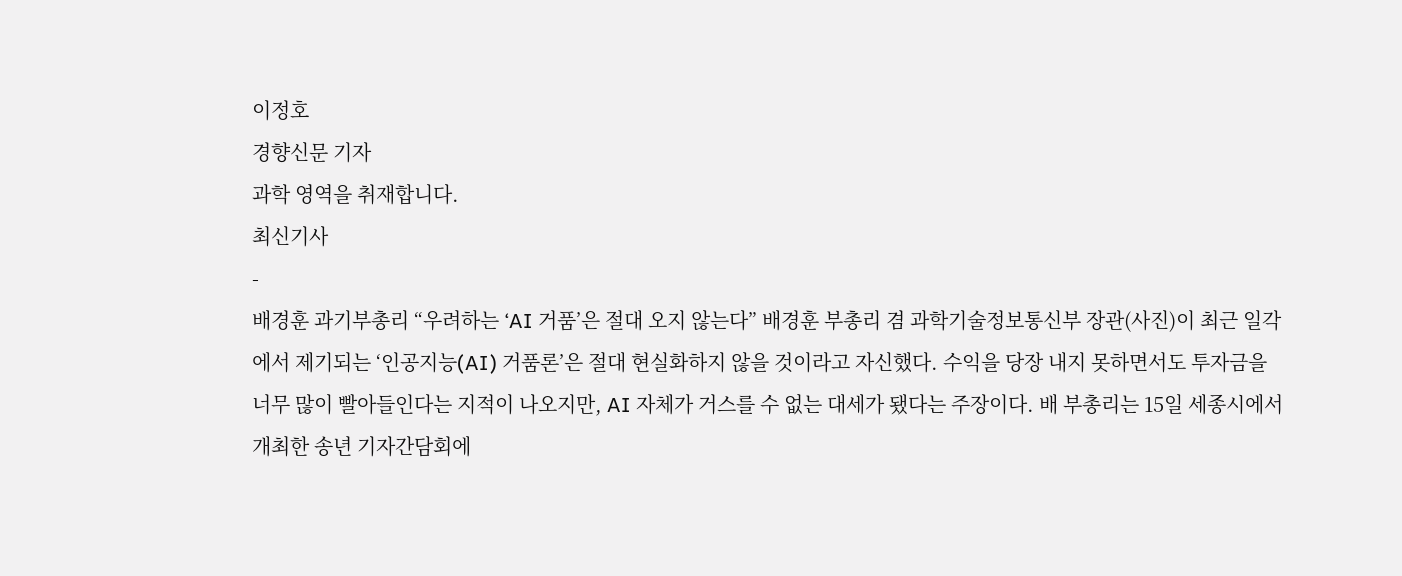이정호
경향신문 기자
과학 영역을 취재합니다.
최신기사
-
배경훈 과기부총리 “우려하는 ‘AI 거품’은 절대 오지 않는다” 배경훈 부총리 겸 과학기술정보통신부 장관(사진)이 최근 일각에서 제기되는 ‘인공지능(AI) 거품론’은 절대 현실화하지 않을 것이라고 자신했다. 수익을 당장 내지 못하면서도 투자금을 너무 많이 빨아들인다는 지적이 나오지만, AI 자체가 거스를 수 없는 대세가 됐다는 주장이다. 배 부총리는 15일 세종시에서 개최한 송년 기자간담회에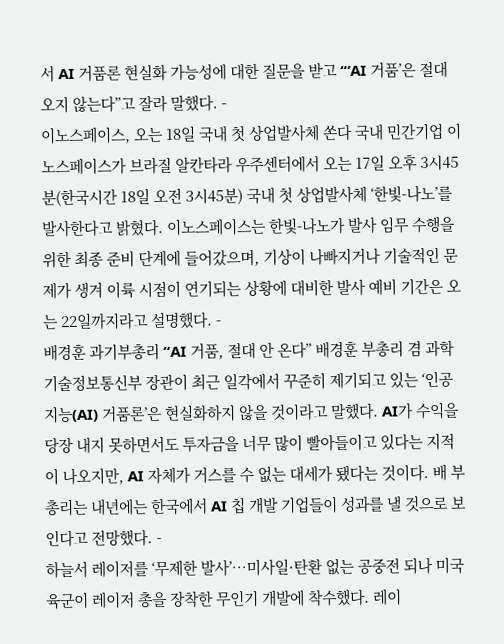서 AI 거품론 현실화 가능성에 대한 질문을 받고 “‘AI 거품’은 절대 오지 않는다”고 잘라 말했다. -
이노스페이스, 오는 18일 국내 첫 상업발사체 쏜다 국내 민간기업 이노스페이스가 브라질 알칸타라 우주센터에서 오는 17일 오후 3시45분(한국시간 18일 오전 3시45분) 국내 첫 상업발사체 ‘한빛-나노’를 발사한다고 밝혔다. 이노스페이스는 한빛-나노가 발사 임무 수행을 위한 최종 준비 단계에 들어갔으며, 기상이 나빠지거나 기술적인 문제가 생겨 이륙 시점이 연기되는 상황에 대비한 발사 예비 기간은 오는 22일까지라고 설명했다. -
배경훈 과기부총리 “AI 거품, 절대 안 온다” 배경훈 부총리 겸 과학기술정보통신부 장관이 최근 일각에서 꾸준히 제기되고 있는 ‘인공지능(AI) 거품론’은 현실화하지 않을 것이라고 말했다. AI가 수익을 당장 내지 못하면서도 투자금을 너무 많이 빨아들이고 있다는 지적이 나오지만, AI 자체가 거스를 수 없는 대세가 됐다는 것이다. 배 부총리는 내년에는 한국에서 AI 칩 개발 기업들이 성과를 낼 것으로 보인다고 전망했다. -
하늘서 레이저를 ‘무제한 발사’…미사일·탄환 없는 공중전 되나 미국 육군이 레이저 총을 장착한 무인기 개발에 착수했다. 레이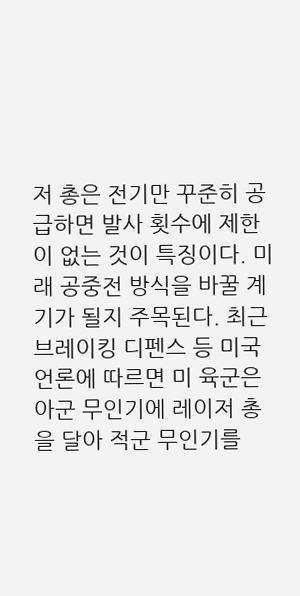저 총은 전기만 꾸준히 공급하면 발사 횟수에 제한이 없는 것이 특징이다. 미래 공중전 방식을 바꿀 계기가 될지 주목된다. 최근 브레이킹 디펜스 등 미국 언론에 따르면 미 육군은 아군 무인기에 레이저 총을 달아 적군 무인기를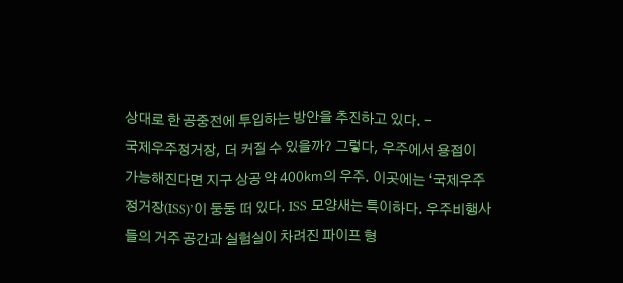상대로 한 공중전에 투입하는 방안을 추진하고 있다. -
국제우주정거장, 더 커질 수 있을까? 그렇다, 우주에서 용접이 가능해진다면 지구 상공 약 400㎞의 우주. 이곳에는 ‘국제우주정거장(ISS)’이 둥둥 떠 있다. ISS 모양새는 특이하다. 우주비행사들의 거주 공간과 실험실이 차려진 파이프 형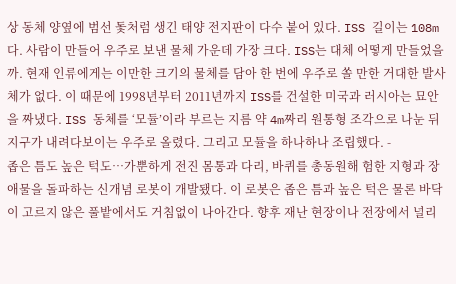상 동체 양옆에 범선 돛처럼 생긴 태양 전지판이 다수 붙어 있다. ISS 길이는 108m다. 사람이 만들어 우주로 보낸 물체 가운데 가장 크다. ISS는 대체 어떻게 만들었을까. 현재 인류에게는 이만한 크기의 물체를 담아 한 번에 우주로 쏠 만한 거대한 발사체가 없다. 이 때문에 1998년부터 2011년까지 ISS를 건설한 미국과 러시아는 묘안을 짜냈다. ISS 동체를 ‘모듈’이라 부르는 지름 약 4m짜리 원통형 조각으로 나눈 뒤 지구가 내려다보이는 우주로 올렸다. 그리고 모듈을 하나하나 조립했다. -
좁은 틈도 높은 턱도…가뿐하게 전진 몸통과 다리, 바퀴를 총동원해 험한 지형과 장애물을 돌파하는 신개념 로봇이 개발됐다. 이 로봇은 좁은 틈과 높은 턱은 물론 바닥이 고르지 않은 풀밭에서도 거침없이 나아간다. 향후 재난 현장이나 전장에서 널리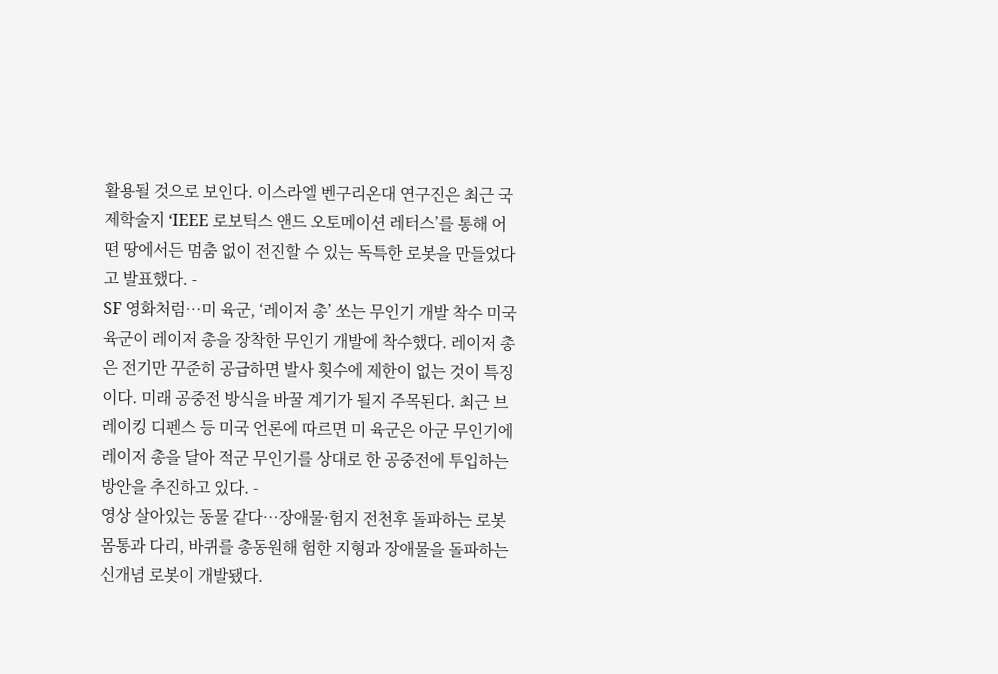활용될 것으로 보인다. 이스라엘 벤구리온대 연구진은 최근 국제학술지 ‘IEEE 로보틱스 앤드 오토메이션 레터스’를 통해 어떤 땅에서든 멈춤 없이 전진할 수 있는 독특한 로봇을 만들었다고 발표했다. -
SF 영화처럼…미 육군, ‘레이저 총’ 쏘는 무인기 개발 착수 미국 육군이 레이저 총을 장착한 무인기 개발에 착수했다. 레이저 총은 전기만 꾸준히 공급하면 발사 횟수에 제한이 없는 것이 특징이다. 미래 공중전 방식을 바꿀 계기가 될지 주목된다. 최근 브레이킹 디펜스 등 미국 언론에 따르면 미 육군은 아군 무인기에 레이저 총을 달아 적군 무인기를 상대로 한 공중전에 투입하는 방안을 추진하고 있다. -
영상 살아있는 동물 같다…장애물·험지 전천후 돌파하는 로봇 몸통과 다리, 바퀴를 총동원해 험한 지형과 장애물을 돌파하는 신개념 로봇이 개발됐다.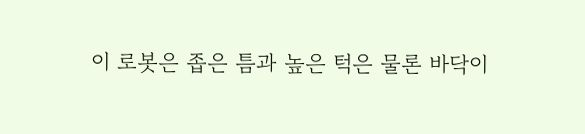이 로봇은 좁은 틈과 높은 턱은 물론 바닥이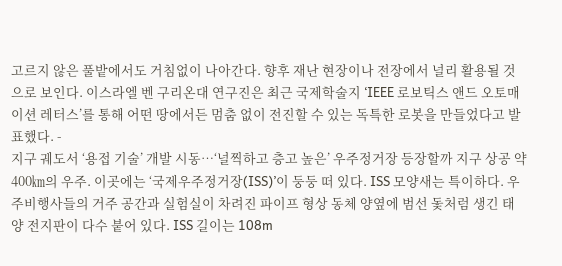고르지 않은 풀밭에서도 거침없이 나아간다. 향후 재난 현장이나 전장에서 널리 활용될 것으로 보인다. 이스라엘 벤 구리온대 연구진은 최근 국제학술지 ‘IEEE 로보틱스 앤드 오토매이션 레터스’를 통해 어떤 땅에서든 멈춤 없이 전진할 수 있는 독특한 로봇을 만들었다고 발표했다. -
지구 궤도서 ‘용접 기술’ 개발 시동…‘널찍하고 층고 높은’ 우주정거장 등장할까 지구 상공 약 400㎞의 우주. 이곳에는 ‘국제우주정거장(ISS)’이 둥둥 떠 있다. ISS 모양새는 특이하다. 우주비행사들의 거주 공간과 실험실이 차려진 파이프 형상 동체 양옆에 범선 돛처럼 생긴 태양 전지판이 다수 붙어 있다. ISS 길이는 108m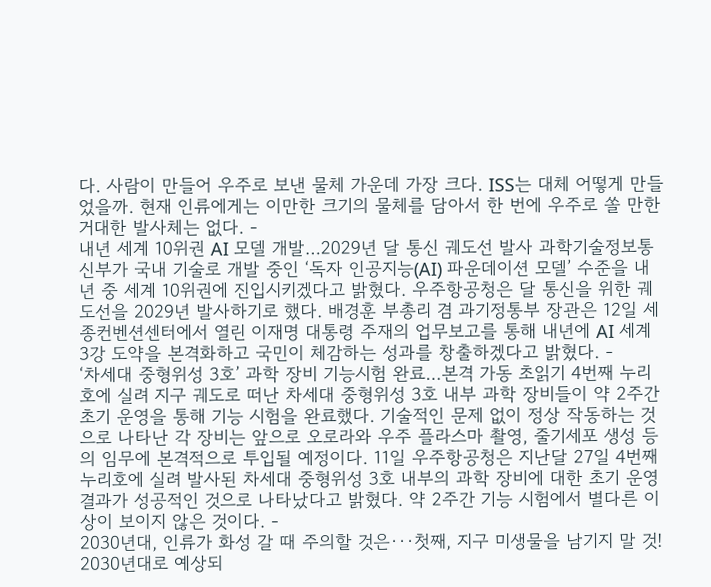다. 사람이 만들어 우주로 보낸 물체 가운데 가장 크다. ISS는 대체 어떻게 만들었을까. 현재 인류에게는 이만한 크기의 물체를 담아서 한 번에 우주로 쏠 만한 거대한 발사체는 없다. -
내년 세계 10위권 AI 모델 개발…2029년 달 통신 궤도선 발사 과학기술정보통신부가 국내 기술로 개발 중인 ‘독자 인공지능(AI) 파운데이션 모델’ 수준을 내년 중 세계 10위권에 진입시키겠다고 밝혔다. 우주항공청은 달 통신을 위한 궤도선을 2029년 발사하기로 했다. 배경훈 부총리 겸 과기정통부 장관은 12일 세종컨벤션센터에서 열린 이재명 대통령 주재의 업무보고를 통해 내년에 AI 세계 3강 도약을 본격화하고 국민이 체감하는 성과를 창출하겠다고 밝혔다. -
‘차세대 중형위성 3호’ 과학 장비 기능시험 완료…본격 가동 초읽기 4번째 누리호에 실려 지구 궤도로 떠난 차세대 중형위성 3호 내부 과학 장비들이 약 2주간 초기 운영을 통해 기능 시험을 완료했다. 기술적인 문제 없이 정상 작동하는 것으로 나타난 각 장비는 앞으로 오로라와 우주 플라스마 촬영, 줄기세포 생성 등의 임무에 본격적으로 투입될 예정이다. 11일 우주항공청은 지난달 27일 4번째 누리호에 실려 발사된 차세대 중형위성 3호 내부의 과학 장비에 대한 초기 운영 결과가 성공적인 것으로 나타났다고 밝혔다. 약 2주간 기능 시험에서 별다른 이상이 보이지 않은 것이다. -
2030년대, 인류가 화성 갈 때 주의할 것은···첫째, 지구 미생물을 남기지 말 것! 2030년대로 예상되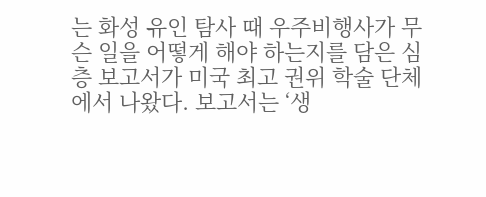는 화성 유인 탐사 때 우주비행사가 무슨 일을 어떻게 해야 하는지를 담은 심층 보고서가 미국 최고 권위 학술 단체에서 나왔다. 보고서는 ‘생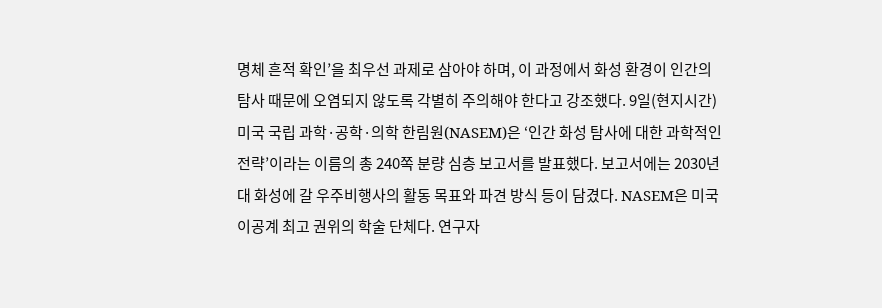명체 흔적 확인’을 최우선 과제로 삼아야 하며, 이 과정에서 화성 환경이 인간의 탐사 때문에 오염되지 않도록 각별히 주의해야 한다고 강조했다. 9일(현지시간) 미국 국립 과학·공학·의학 한림원(NASEM)은 ‘인간 화성 탐사에 대한 과학적인 전략’이라는 이름의 총 240쪽 분량 심층 보고서를 발표했다. 보고서에는 2030년대 화성에 갈 우주비행사의 활동 목표와 파견 방식 등이 담겼다. NASEM은 미국 이공계 최고 권위의 학술 단체다. 연구자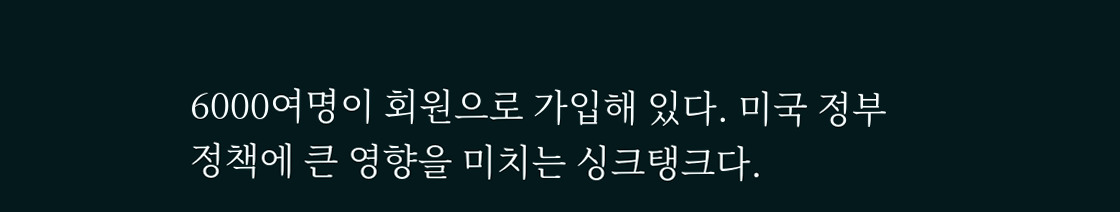6000여명이 회원으로 가입해 있다. 미국 정부 정책에 큰 영향을 미치는 싱크탱크다.